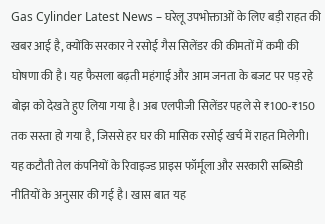Gas Cylinder Latest News – घरेलू उपभोक्ताओं के लिए बड़ी राहत की खबर आई है, क्योंकि सरकार ने रसोई गैस सिलेंडर की कीमतों में कमी की घोषणा की है। यह फैसला बढ़ती महंगाई और आम जनता के बजट पर पड़ रहे बोझ को देखते हुए लिया गया है। अब एलपीजी सिलेंडर पहले से ₹100-₹150 तक सस्ता हो गया है, जिससे हर घर की मासिक रसोई खर्च में राहत मिलेगी। यह कटौती तेल कंपनियों के रिवाइज्ड प्राइस फॉर्मूला और सरकारी सब्सिडी नीतियों के अनुसार की गई है। खास बात यह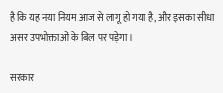है कि यह नया नियम आज से लागू हो गया है, और इसका सीधा असर उपभोक्ताओं के बिल पर पड़ेगा।

सरकार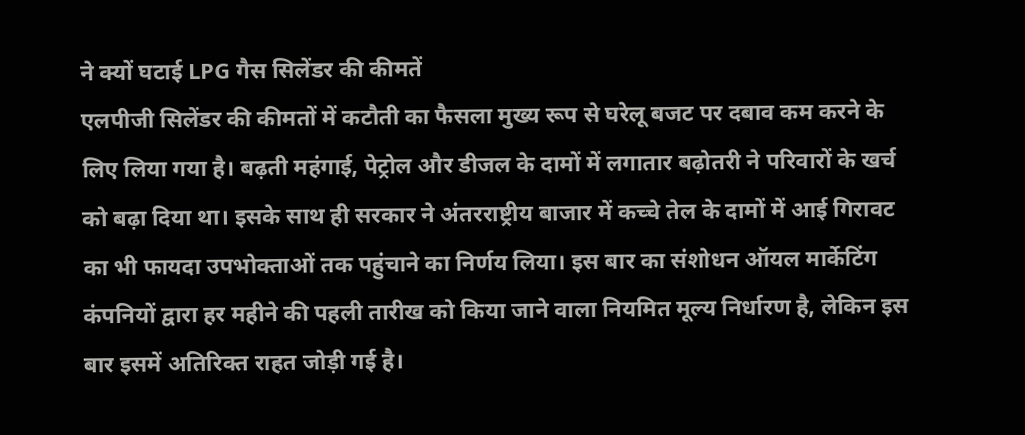ने क्यों घटाई LPG गैस सिलेंडर की कीमतें
एलपीजी सिलेंडर की कीमतों में कटौती का फैसला मुख्य रूप से घरेलू बजट पर दबाव कम करने के लिए लिया गया है। बढ़ती महंगाई, पेट्रोल और डीजल के दामों में लगातार बढ़ोतरी ने परिवारों के खर्च को बढ़ा दिया था। इसके साथ ही सरकार ने अंतरराष्ट्रीय बाजार में कच्चे तेल के दामों में आई गिरावट का भी फायदा उपभोक्ताओं तक पहुंचाने का निर्णय लिया। इस बार का संशोधन ऑयल मार्केटिंग कंपनियों द्वारा हर महीने की पहली तारीख को किया जाने वाला नियमित मूल्य निर्धारण है, लेकिन इस बार इसमें अतिरिक्त राहत जोड़ी गई है।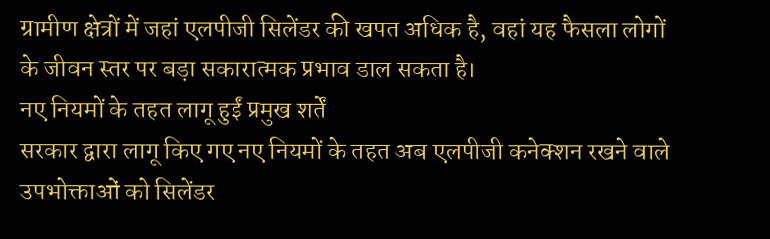ग्रामीण क्षेत्रों में जहां एलपीजी सिलेंडर की खपत अधिक है, वहां यह फैसला लोगों के जीवन स्तर पर बड़ा सकारात्मक प्रभाव डाल सकता है।
नए नियमों के तहत लागू हुईं प्रमुख शर्तें
सरकार द्वारा लागू किए गए नए नियमों के तहत अब एलपीजी कनेक्शन रखने वाले उपभोक्ताओं को सिलेंडर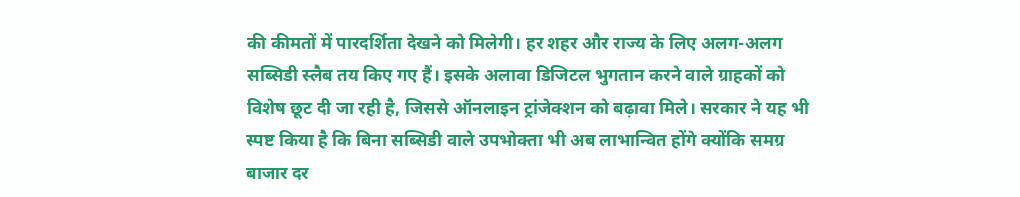की कीमतों में पारदर्शिता देखने को मिलेगी। हर शहर और राज्य के लिए अलग-अलग सब्सिडी स्लैब तय किए गए हैं। इसके अलावा डिजिटल भुगतान करने वाले ग्राहकों को विशेष छूट दी जा रही है, जिससे ऑनलाइन ट्रांजेक्शन को बढ़ावा मिले। सरकार ने यह भी स्पष्ट किया है कि बिना सब्सिडी वाले उपभोक्ता भी अब लाभान्वित होंगे क्योंकि समग्र बाजार दर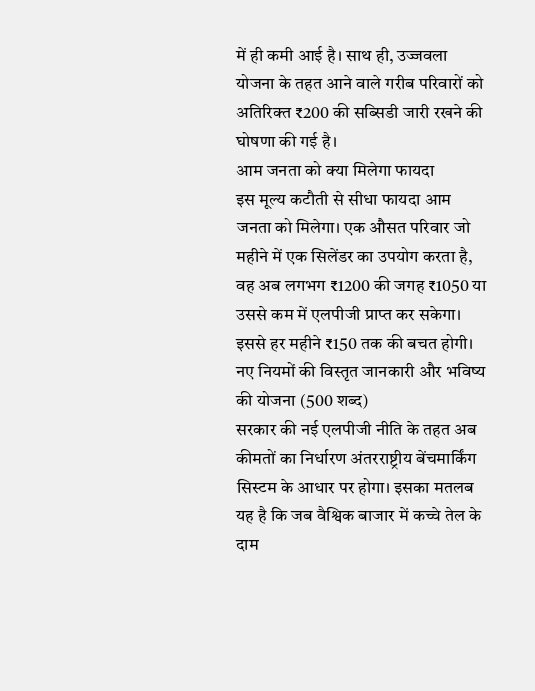में ही कमी आई है। साथ ही, उज्जवला योजना के तहत आने वाले गरीब परिवारों को अतिरिक्त ₹200 की सब्सिडी जारी रखने की घोषणा की गई है।
आम जनता को क्या मिलेगा फायदा
इस मूल्य कटौती से सीधा फायदा आम जनता को मिलेगा। एक औसत परिवार जो महीने में एक सिलेंडर का उपयोग करता है, वह अब लगभग ₹1200 की जगह ₹1050 या उससे कम में एलपीजी प्राप्त कर सकेगा। इससे हर महीने ₹150 तक की बचत होगी।
नए नियमों की विस्तृत जानकारी और भविष्य की योजना (500 शब्द)
सरकार की नई एलपीजी नीति के तहत अब कीमतों का निर्धारण अंतरराष्ट्रीय बेंचमार्किंग सिस्टम के आधार पर होगा। इसका मतलब यह है कि जब वैश्विक बाजार में कच्चे तेल के दाम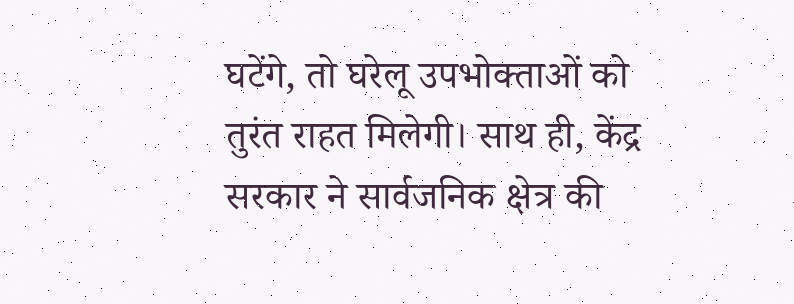घटेंगे, तो घरेलू उपभोक्ताओं को तुरंत राहत मिलेगी। साथ ही, केंद्र सरकार ने सार्वजनिक क्षेत्र की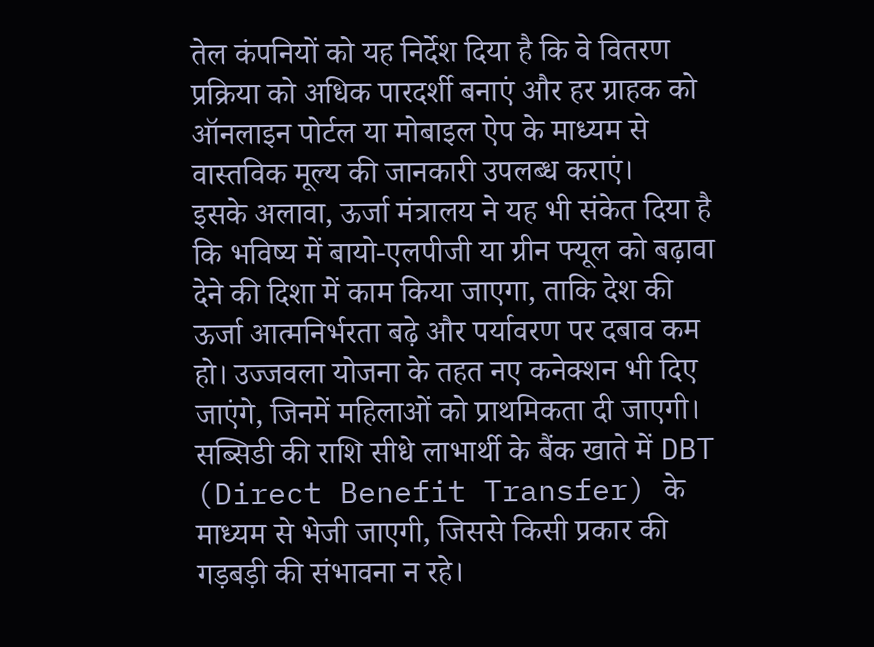तेल कंपनियों को यह निर्देश दिया है कि वे वितरण प्रक्रिया को अधिक पारदर्शी बनाएं और हर ग्राहक को ऑनलाइन पोर्टल या मोबाइल ऐप के माध्यम से वास्तविक मूल्य की जानकारी उपलब्ध कराएं।
इसके अलावा, ऊर्जा मंत्रालय ने यह भी संकेत दिया है कि भविष्य में बायो-एलपीजी या ग्रीन फ्यूल को बढ़ावा देने की दिशा में काम किया जाएगा, ताकि देश की ऊर्जा आत्मनिर्भरता बढ़े और पर्यावरण पर दबाव कम हो। उज्जवला योजना के तहत नए कनेक्शन भी दिए जाएंगे, जिनमें महिलाओं को प्राथमिकता दी जाएगी। सब्सिडी की राशि सीधे लाभार्थी के बैंक खाते में DBT (Direct Benefit Transfer) के माध्यम से भेजी जाएगी, जिससे किसी प्रकार की गड़बड़ी की संभावना न रहे।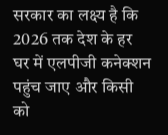सरकार का लक्ष्य है कि 2026 तक देश के हर घर में एलपीजी कनेक्शन पहुंच जाए और किसी को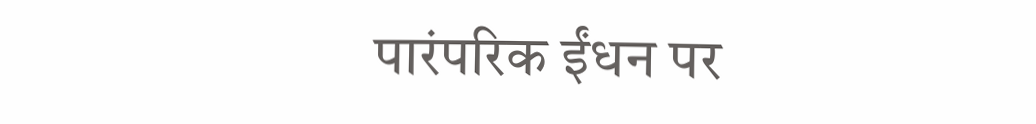पारंपरिक ईंधन पर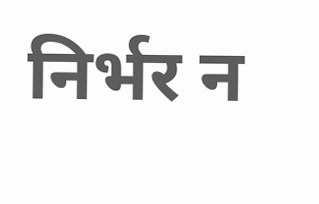निर्भर न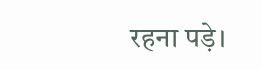रहना पड़े।